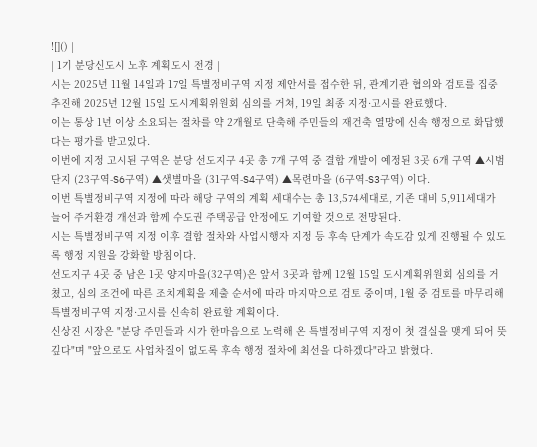![]() |
| 1기 분당신도시 노후 계획도시 전경 |
시는 2025년 11월 14일과 17일 특별정비구역 지정 제안서를 접수한 뒤, 관계기관 협의와 검토를 집중 추진해 2025년 12월 15일 도시계획위원회 심의를 거쳐, 19일 최종 지정·고시를 완료했다.
이는 통상 1년 이상 소요되는 절차를 약 2개월로 단축해 주민들의 재건축 열망에 신속 행정으로 화답했다는 평가를 받고있다.
이번에 지정 고시된 구역은 분당 선도지구 4곳 총 7개 구역 중 결합 개발이 예정된 3곳 6개 구역 ▲시범단지 (23구역-S6구역) ▲샛별마을 (31구역-S4구역) ▲목련마을 (6구역-S3구역) 이다.
이번 특별정비구역 지정에 따라 해당 구역의 계획 세대수는 총 13,574세대로, 기존 대비 5,911세대가 늘어 주거환경 개선과 함께 수도권 주택공급 안정에도 기여할 것으로 전망된다.
시는 특별정비구역 지정 이후 결합 절차와 사업시행자 지정 등 후속 단계가 속도감 있게 진행될 수 있도록 행정 지원을 강화할 방침이다.
선도지구 4곳 중 남은 1곳 양지마을(32구역)은 앞서 3곳과 함께 12월 15일 도시계획위원회 심의를 거쳤고, 심의 조건에 따른 조치계획을 제출 순서에 따라 마지막으로 검토 중이며, 1월 중 검토를 마무리해 특별정비구역 지정·고시를 신속히 완료할 계획이다.
신상진 시장은 "분당 주민들과 시가 한마음으로 노력해 온 특별정비구역 지정이 첫 결실을 맺게 되어 뜻깊다"며 "앞으로도 사업차질이 없도록 후속 행정 절차에 최선을 다하겠다"라고 밝혔다.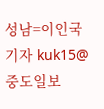성남=이인국 기자 kuk15@
중도일보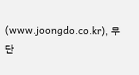(www.joongdo.co.kr), 무단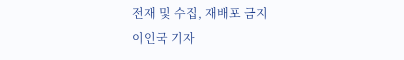전재 및 수집, 재배포 금지
이인국 기자